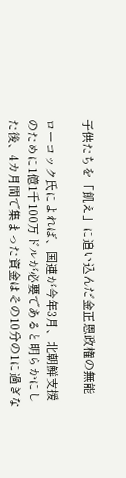子供たちを「飢え」に追い込んだ金正恩政権の無能

ローコック氏によれば、国連が今年3月、北朝鮮支援のために1億1千100万ドルが必要であると明らかにした後、4カ月間で集まった資金はその10分の1に過ぎな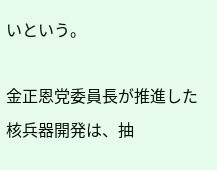いという。

金正恩党委員長が推進した核兵器開発は、抽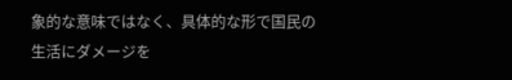象的な意味ではなく、具体的な形で国民の生活にダメージを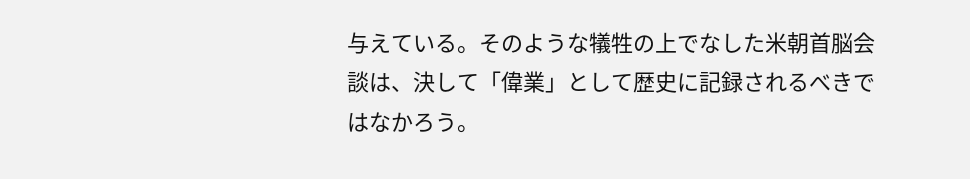与えている。そのような犠牲の上でなした米朝首脳会談は、決して「偉業」として歴史に記録されるべきではなかろう。